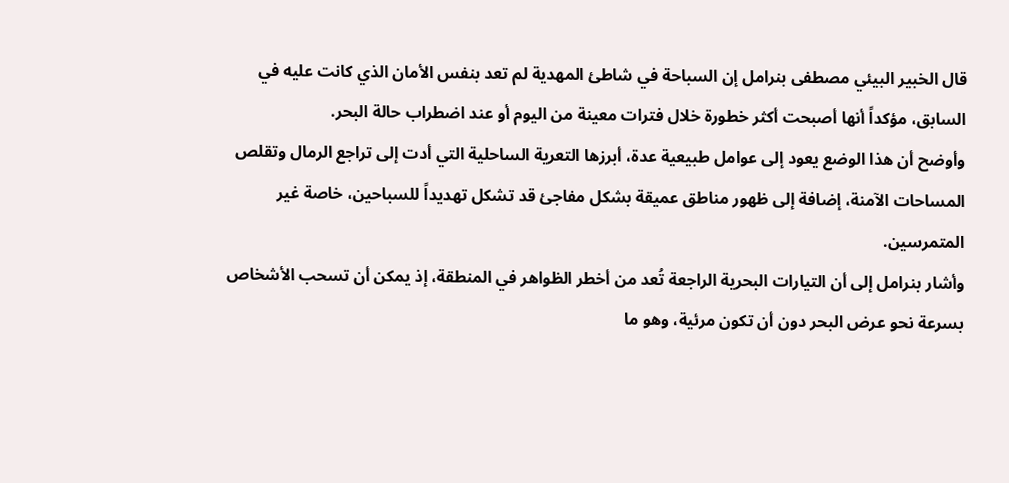قال الخبير البيئي مصطفى بنرامل إن السباحة في شاطئ المهدية لم تعد بنفس الأمان الذي كانت عليه في السابق، مؤكداً أنها أصبحت أكثر خطورة خلال فترات معينة من اليوم أو عند اضطراب حالة البحر.
وأوضح أن هذا الوضع يعود إلى عوامل طبيعية عدة، أبرزها التعرية الساحلية التي أدت إلى تراجع الرمال وتقلص المساحات الآمنة، إضافة إلى ظهور مناطق عميقة بشكل مفاجئ قد تشكل تهديداً للسباحين، خاصة غير المتمرسين.
وأشار بنرامل إلى أن التيارات البحرية الراجعة تُعد من أخطر الظواهر في المنطقة، إذ يمكن أن تسحب الأشخاص بسرعة نحو عرض البحر دون أن تكون مرئية، وهو ما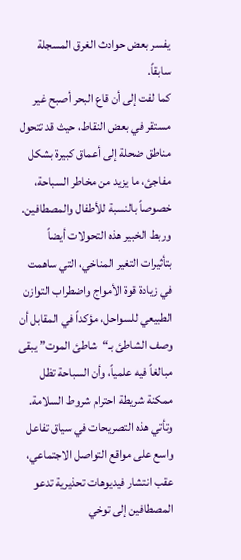يفسر بعض حوادث الغرق المسجلة سابقاً.
كما لفت إلى أن قاع البحر أصبح غير مستقر في بعض النقاط، حيث قد تتحول مناطق ضحلة إلى أعماق كبيرة بشكل مفاجئ، ما يزيد من مخاطر السباحة، خصوصاً بالنسبة للأطفال والمصطافين.
وربط الخبير هذه التحولات أيضاً بتأثيرات التغير المناخي، التي ساهمت في زيادة قوة الأمواج واضطراب التوازن الطبيعي للسواحل، مؤكداً في المقابل أن وصف الشاطئ بـ“شاطئ الموت” يبقى مبالغاً فيه علمياً، وأن السباحة تظل ممكنة شريطة احترام شروط السلامة.
وتأتي هذه التصريحات في سياق تفاعل واسع على مواقع التواصل الاجتماعي، عقب انتشار فيديوهات تحذيرية تدعو المصطافين إلى توخي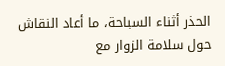الحذر أثناء السباحة، ما أعاد النقاش حول سلامة الزوار مع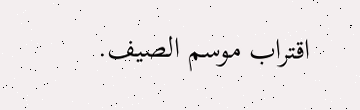اقتراب موسم الصيف.